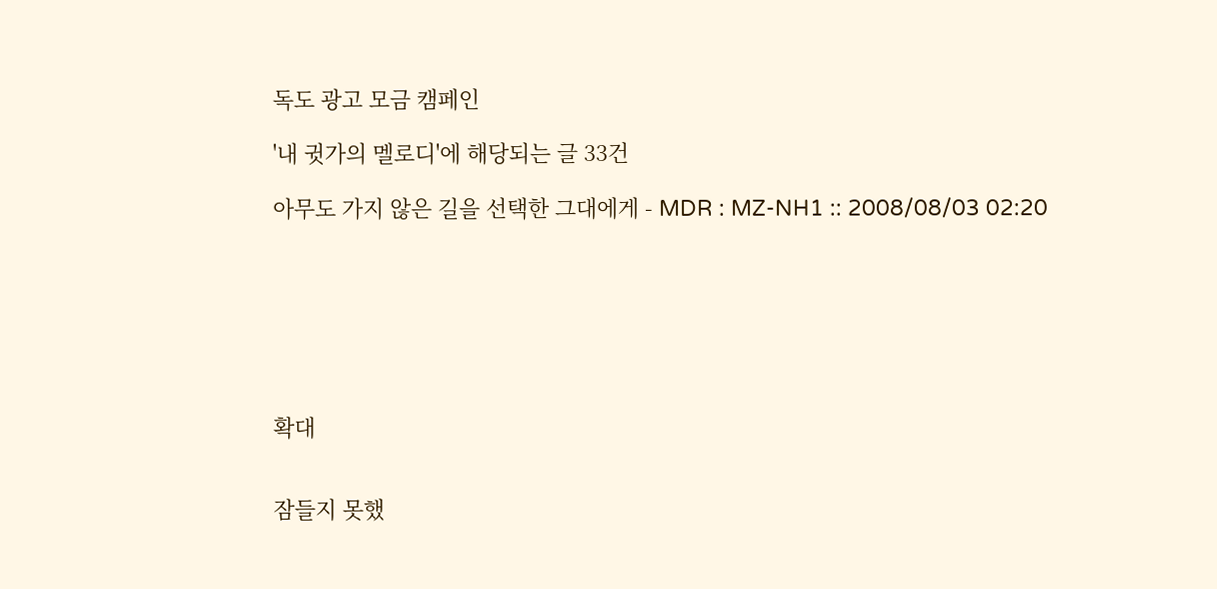독도 광고 모금 캠페인

'내 귓가의 멜로디'에 해당되는 글 33건

아무도 가지 않은 길을 선택한 그대에게 - MDR : MZ-NH1 :: 2008/08/03 02:20







확대


잠들지 못했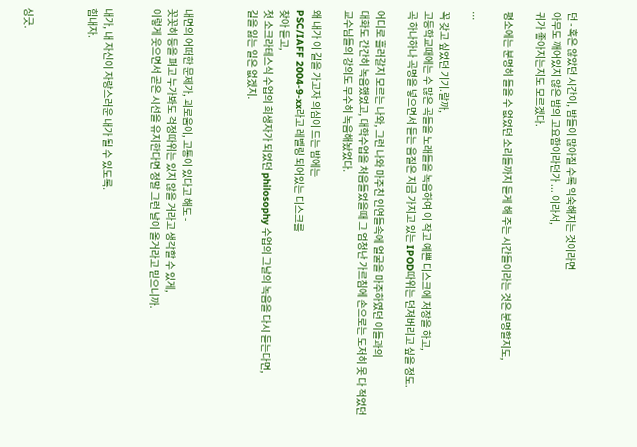던 - 혹은 않았던 시간이, 밤들이 많아질 수록 익숙해지는 것이라면
아무도 깨어있지 않은 밤의 고요함이라던가 ... 이라서,
귀가 좋아지는지도 모르겠다.

평소에는 분명히 들을 수 없었던 소리들까지 듣게 해 주는 시간들이라는 것은 분명할지도,

...

꼭 갖고 싶었던 기기.랄까,
고등학교때에는 수 많은 곡들을 노래들을 녹음하여 이 작고 예쁜 디스크에 저장을 하고,
곡 하나하나 곡명을 넣으면서 듣는 음질은 지금 가지고 있는 IPOD따위는 던져버리고 싶을 정도.

어디로 흘러갈지 모르는 나와, 그런 나와 마주친 인연들속에 얼굴을 마주하였던 이들과의
대화도 간간히 녹음했었고, 대학수업을 처음들었을때 그 엄청난 가르침에 손으로는 도저히 못 다 적었던
교수님들의 강의도 무수히 녹음해놨었다.

왜 내가 이 길을 가고자 의심이 드는 밤에는
PSC/IAFF 2004-9-xx라고 레벨링 되어있는 디스크를
찾아 듣고,
첫 소크라테스식 수업의 희생자가 되었던 philosophy 수업의 그날의 녹음을 다시 듣는다면,
길을 잃는 일은 없겠지.



내면의 어떠한 문제가, 괴로움이, 고통이 있다고 해도 -
꼿꼿히 등을 펴고 누가봐도 걱정따위는 있지 않을 거라고 생각할 수 있게,
이렇게 웃으면서 곧은 시선을 유지한다면 정말 그런 날이 올거라고 믿으니까.


내가, 내 자신이 자랑스러운 내가 될 수 있도록.
힘내자.



싱긋.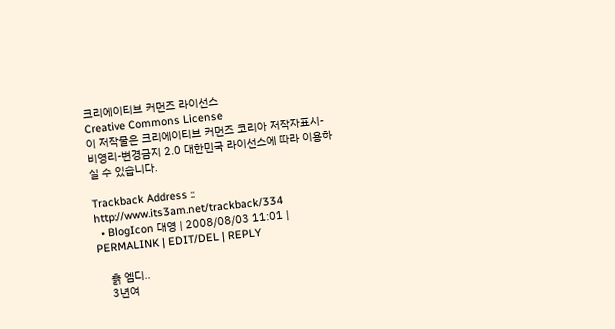크리에이티브 커먼즈 라이선스
Creative Commons License
이 저작물은 크리에이티브 커먼즈 코리아 저작자표시-비영리-변경금지 2.0 대한민국 라이선스에 따라 이용하실 수 있습니다.

Trackback Address :: http://www.its3am.net/trackback/334
  • BlogIcon 대영 | 2008/08/03 11:01 | PERMALINK | EDIT/DEL | REPLY

    흙 엠디..
    3년여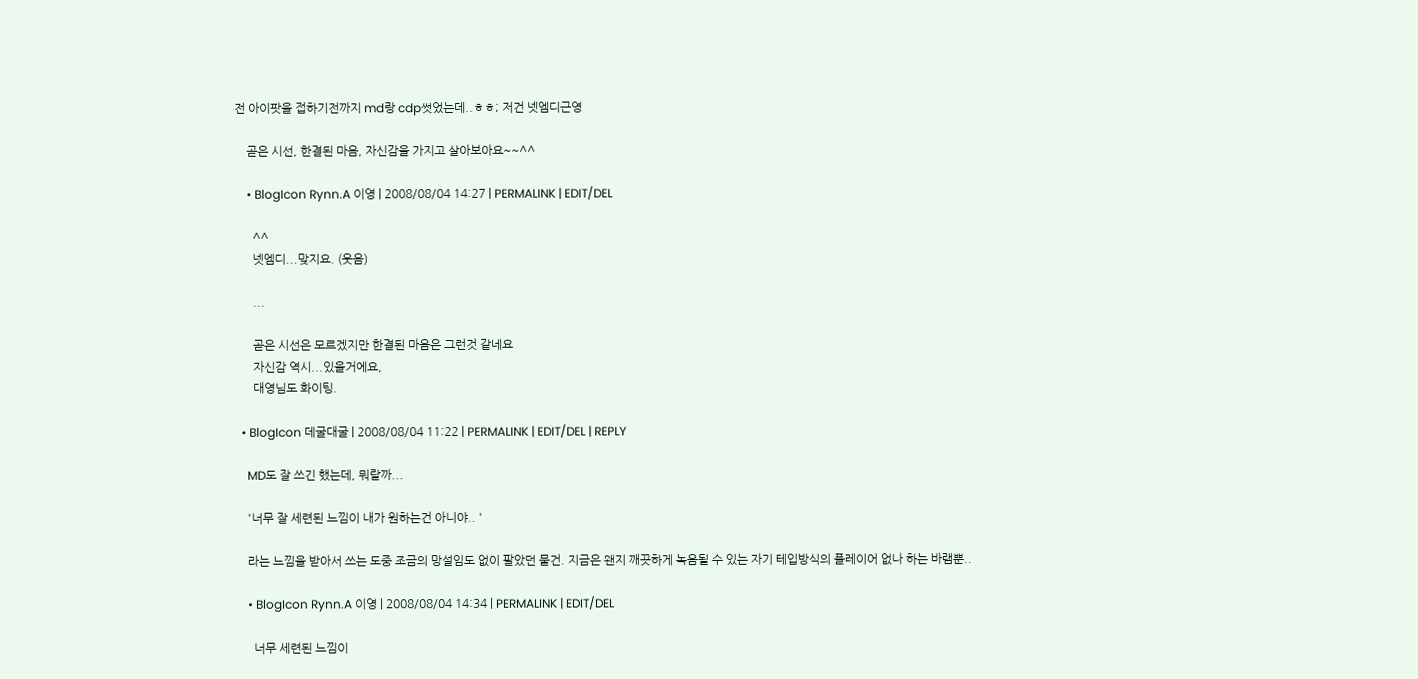전 아이팟을 접하기전까지 md랑 cdp썻었는데..ㅎㅎ; 저건 넷엠디근영

    곧은 시선, 한결된 마음, 자신감을 가지고 살아보아요~~^^

    • BlogIcon Rynn.A 이영 | 2008/08/04 14:27 | PERMALINK | EDIT/DEL

      ^^
      넷엠디...맞지요. (웃음)

      ...

      곧은 시선은 모르겠지만 한결된 마음은 그런것 같네요
      자신감 역시...있을거에요,
      대영님도 화이팅.

  • BlogIcon 데굴대굴 | 2008/08/04 11:22 | PERMALINK | EDIT/DEL | REPLY

    MD도 잘 쓰긴 했는데, 뭐랄까...

    '너무 잘 세련된 느낌이 내가 원하는건 아니야.. '

    라는 느낌을 받아서 쓰는 도중 조금의 망설임도 없이 팔았던 물건. 지금은 왠지 깨끗하게 녹음될 수 있는 자기 테입방식의 플레이어 없나 하는 바램뿐..

    • BlogIcon Rynn.A 이영 | 2008/08/04 14:34 | PERMALINK | EDIT/DEL

      너무 세련된 느낌이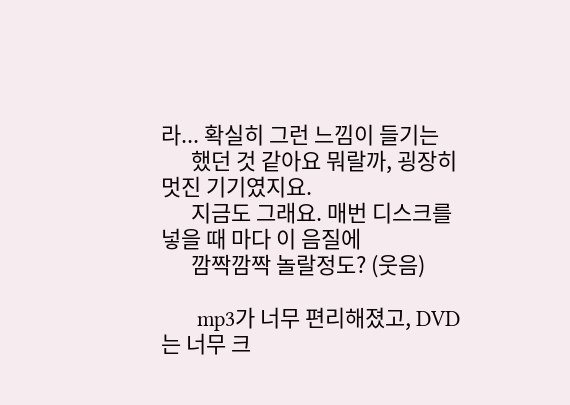라... 확실히 그런 느낌이 들기는
      했던 것 같아요 뭐랄까, 굉장히 멋진 기기였지요.
      지금도 그래요. 매번 디스크를 넣을 때 마다 이 음질에
      깜짝깜짝 놀랄정도? (웃음)

      mp3가 너무 편리해졌고, DVD는 너무 크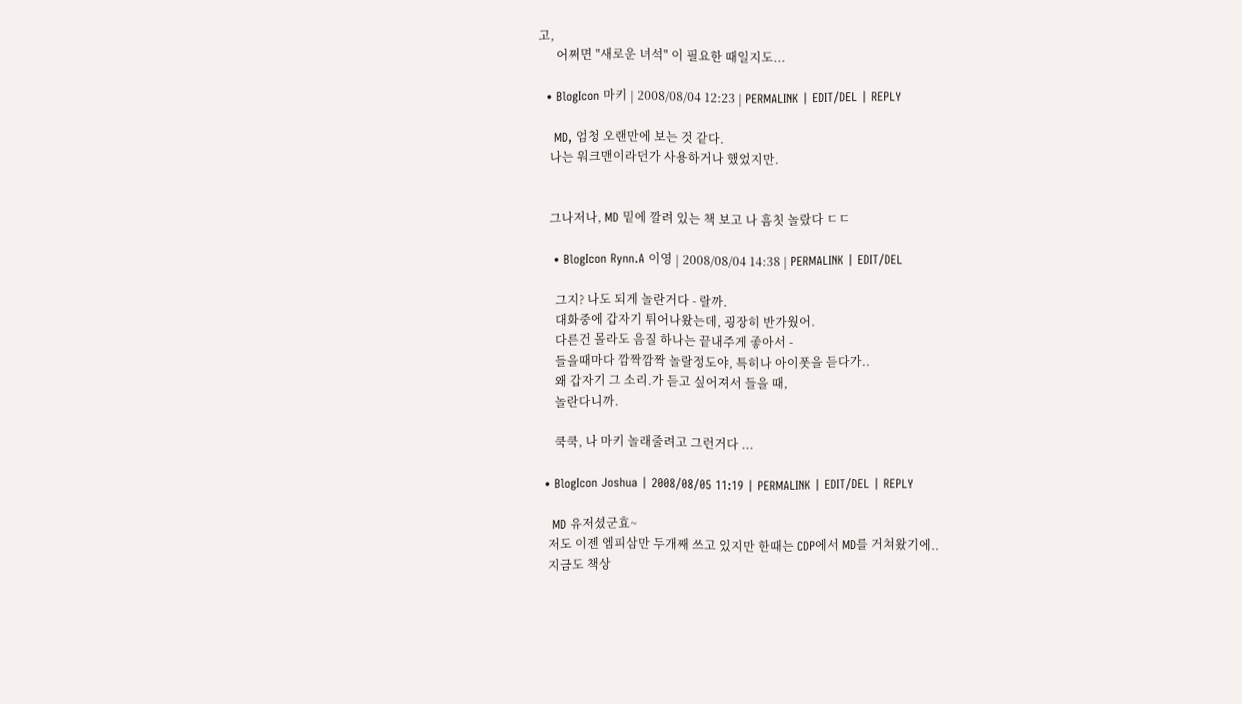고,
      어쩌면 "새로운 녀석" 이 필요한 때일지도...

  • BlogIcon 마키 | 2008/08/04 12:23 | PERMALINK | EDIT/DEL | REPLY

    MD, 엄청 오랜만에 보는 것 같다.
    나는 워크맨이라던가 사용하거나 했었지만.


    그나저나, MD 밑에 깔려 있는 책 보고 나 흠칫 놀랐다 ㄷㄷ

    • BlogIcon Rynn.A 이영 | 2008/08/04 14:38 | PERMALINK | EDIT/DEL

      그지? 나도 되게 놀란거다 - 랄까.
      대화중에 갑자기 튀어나왔는데, 굉장히 반가웠어.
      다른건 몰라도 음질 하나는 끝내주게 좋아서 -
      들을때마다 깜짝깜짝 놀랄정도야, 특히나 아이폿을 듣다가..
      왜 갑자기 그 소리.가 듣고 싶어져서 들을 때,
      놀란다니까.

      쿡쿡, 나 마키 놀래줄려고 그런거다 ...

  • BlogIcon Joshua | 2008/08/05 11:19 | PERMALINK | EDIT/DEL | REPLY

    MD 유저셨군효~
    저도 이젠 엠피삼만 두개째 쓰고 있지만 한때는 CDP에서 MD를 거쳐왔기에..
    지금도 책상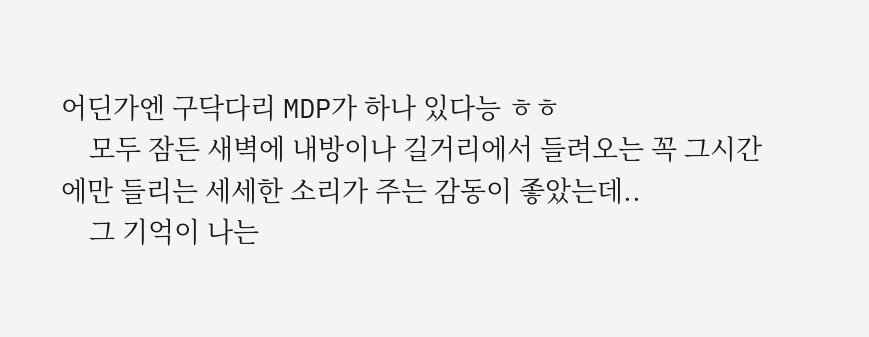어딘가엔 구닥다리 MDP가 하나 있다능 ㅎㅎ
    모두 잠든 새벽에 내방이나 길거리에서 들려오는 꼭 그시간에만 들리는 세세한 소리가 주는 감동이 좋았는데..
    그 기억이 나는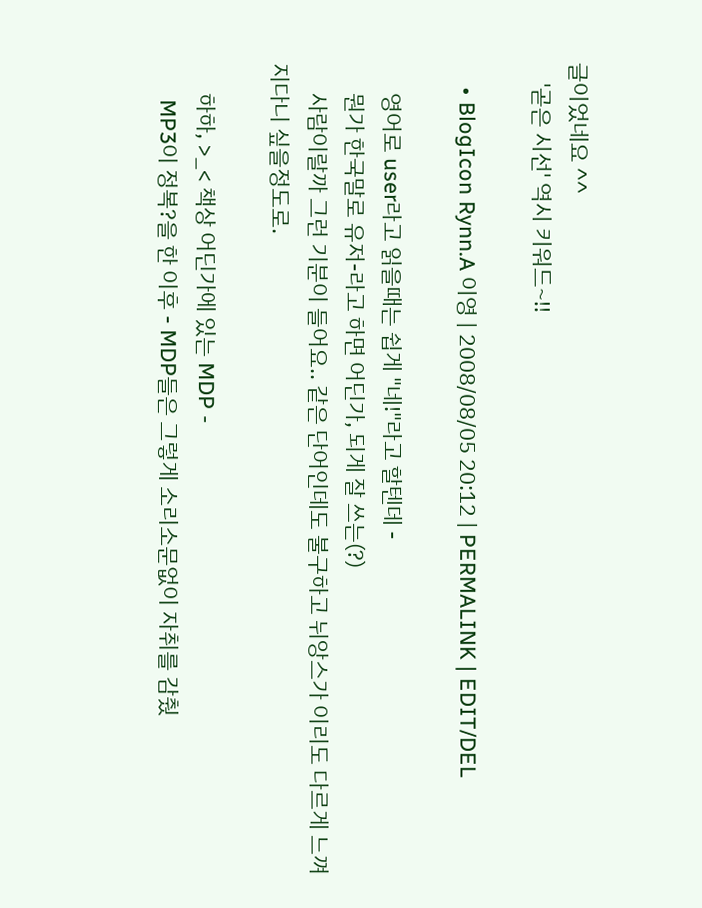글이었네요 ^^
    '곧은 시선' 역시 키워드~!!

    • BlogIcon Rynn.A 이영 | 2008/08/05 20:12 | PERMALINK | EDIT/DEL

      영어로 user라고 읽을때는 쉽게 "네!"라고 할텐데 -
      뭔가 한국말로 유저-라고 하면 어딘가, 되게 잘 쓰는(?)
      사람이랄까 그런 기분이 들어요.. 같은 단어인데도 불구하고 뉘앙스가 이리도 다르게 느껴지다니 싶을정도로.

      하하, >_< 책상 어딘가에 있는 MDP -
      MP3이 정복?을 한 이후 - MDP들은 그렇게 소리소문없이 자취를 감췄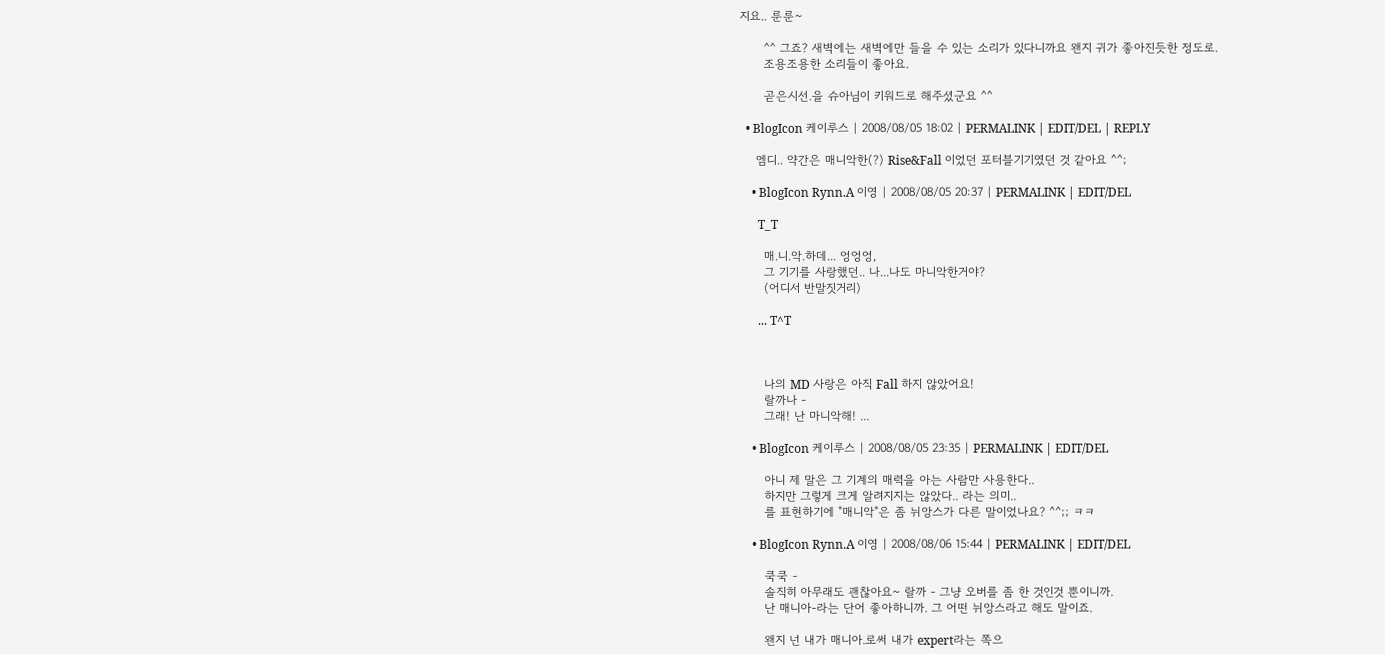지요.. 룬룬~

      ^^ 그죠? 새벽에는 새벽에만 들을 수 있는 소리가 있다니까요 왠지 귀가 좋아진듯한 정도로.
      조용조용한 소리들이 좋아요.

      곧은시선.을 슈아님이 키워드로 해주셨군요 ^^

  • BlogIcon 케이루스 | 2008/08/05 18:02 | PERMALINK | EDIT/DEL | REPLY

    엠디.. 약간은 매니악한(?) Rise&Fall 이었던 포터블기기였던 것 같아요 ^^;

    • BlogIcon Rynn.A 이영 | 2008/08/05 20:37 | PERMALINK | EDIT/DEL

      T_T

      매.니.악.하데... 엉엉엉,
      그 기기를 사랑했던.. 나...나도 마니악한거야?
      (어디서 반말짓거리)

      ... T^T



      나의 MD 사랑은 아직 Fall 하지 않았어요!
      랄까나 -
      그래! 난 마니악해! ...

    • BlogIcon 케이루스 | 2008/08/05 23:35 | PERMALINK | EDIT/DEL

      아니 제 말은 그 기계의 매력을 아는 사람만 사용한다..
      하지만 그렇게 크게 알려지지는 않았다.. 라는 의미..
      를 표현하기에 "매니악"은 좀 뉘앙스가 다른 말이었나요? ^^;; ㅋㅋ

    • BlogIcon Rynn.A 이영 | 2008/08/06 15:44 | PERMALINK | EDIT/DEL

      쿡쿡 -
      솔직히 아무래도 괜찮아요~ 랄까 - 그냥 오버를 좀 한 것인것 뿐이니까.
      난 매니아-라는 단어 좋아하니까. 그 어떤 뉘앙스라고 해도 말이죠.

      왠지 넌 내가 매니아.로써 내가 expert라는 쪽으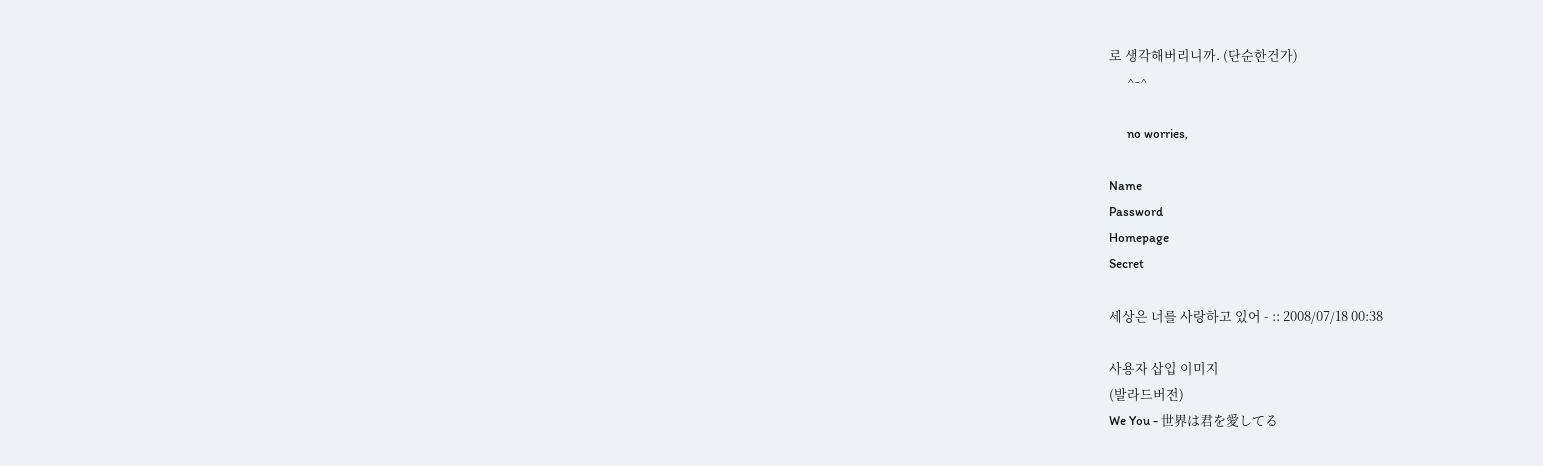로 생각해버리니까. (단순한건가)
      ^-^

      no worries,

Name
Password
Homepage
Secret

세상은 너를 사랑하고 있어 - :: 2008/07/18 00:38

사용자 삽입 이미지
(발라드버전)
We You - 世界は君を愛してる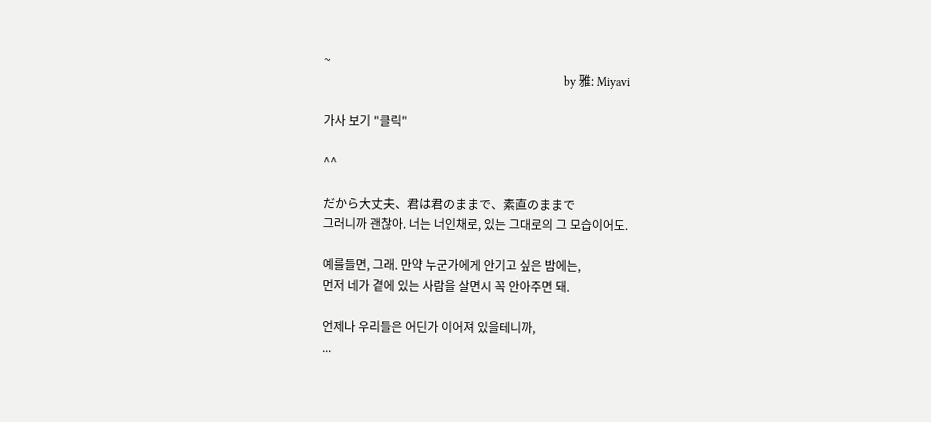~
                                                                                by 雅: Miyavi

가사 보기 "클릭"

^^

だから大丈夫、君は君のままで、素直のままで
그러니까 괜찮아. 너는 너인채로, 있는 그대로의 그 모습이어도.

예를들면, 그래. 만약 누군가에게 안기고 싶은 밤에는,
먼저 네가 곁에 있는 사람을 살면시 꼭 안아주면 돼.

언제나 우리들은 어딘가 이어져 있을테니까,
...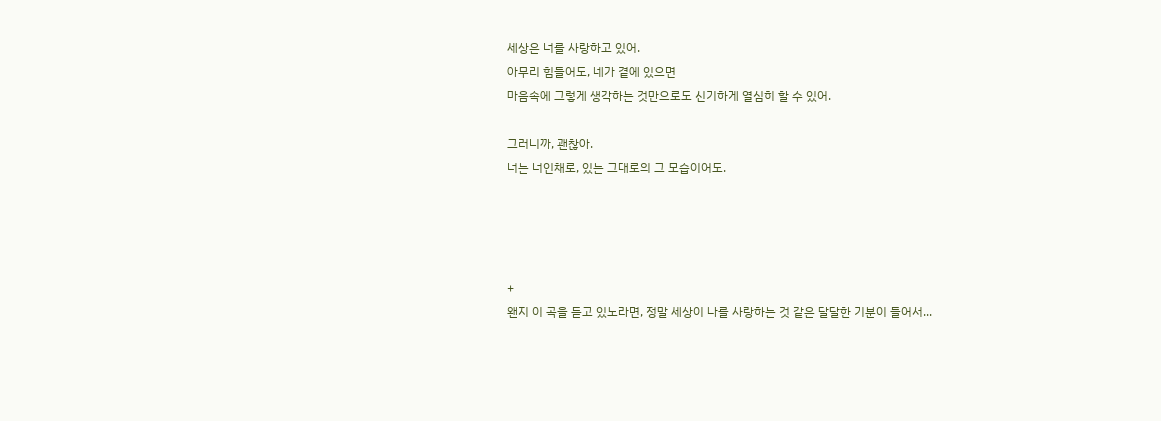세상은 너를 사랑하고 있어.
아무리 힘들어도, 네가 곁에 있으면
마음속에 그렇게 생각하는 것만으로도 신기하게 열심히 할 수 있어.

그러니까, 괜찮아.
너는 너인채로, 있는 그대로의 그 모습이어도.




+
왠지 이 곡을 듣고 있노라면, 정말 세상이 나를 사랑하는 것 같은 달달한 기분이 들어서...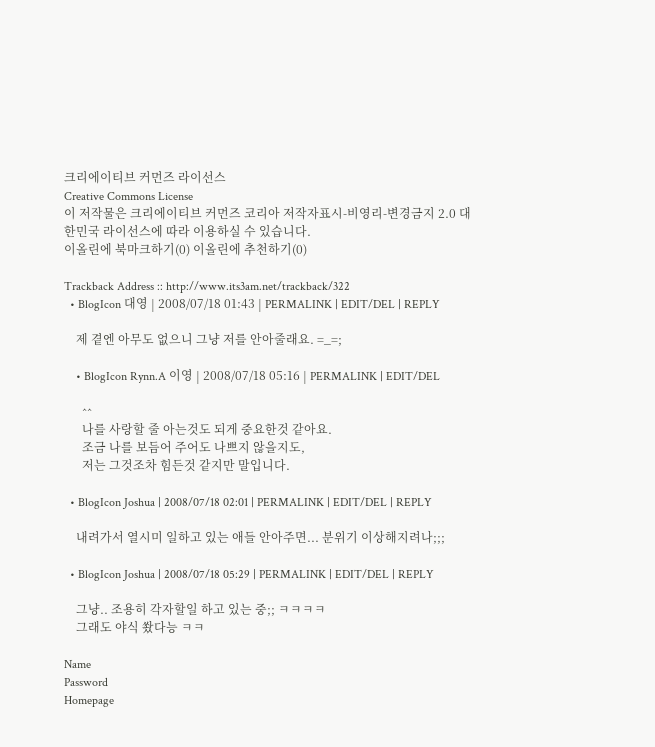크리에이티브 커먼즈 라이선스
Creative Commons License
이 저작물은 크리에이티브 커먼즈 코리아 저작자표시-비영리-변경금지 2.0 대한민국 라이선스에 따라 이용하실 수 있습니다.
이올린에 북마크하기(0) 이올린에 추천하기(0)

Trackback Address :: http://www.its3am.net/trackback/322
  • BlogIcon 대영 | 2008/07/18 01:43 | PERMALINK | EDIT/DEL | REPLY

    제 곁엔 아무도 없으니 그냥 저를 안아줄래요. =_=;

    • BlogIcon Rynn.A 이영 | 2008/07/18 05:16 | PERMALINK | EDIT/DEL

      ^^
      나를 사랑할 줄 아는것도 되게 중요한것 같아요.
      조금 나를 보듬어 주어도 나쁘지 않을지도,
      저는 그것조차 힘든것 같지만 말입니다.

  • BlogIcon Joshua | 2008/07/18 02:01 | PERMALINK | EDIT/DEL | REPLY

    내려가서 열시미 일하고 있는 애들 안아주면... 분위기 이상해지려나;;;

  • BlogIcon Joshua | 2008/07/18 05:29 | PERMALINK | EDIT/DEL | REPLY

    그냥.. 조용히 각자할일 하고 있는 중;; ㅋㅋㅋㅋ
    그래도 야식 쐈다능 ㅋㅋ

Name
Password
Homepage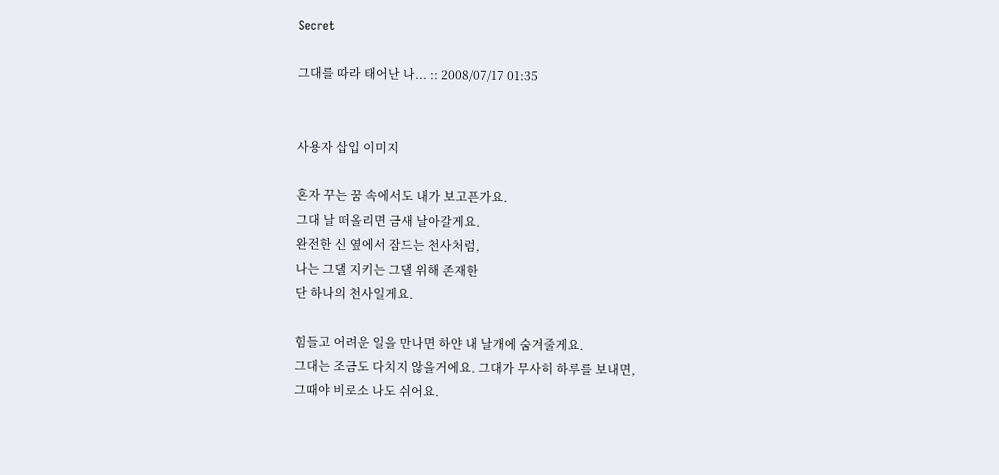Secret

그대를 따라 태어난 나... :: 2008/07/17 01:35


사용자 삽입 이미지

혼자 꾸는 꿈 속에서도 내가 보고픈가요.
그대 날 떠올리면 금새 날아갈게요.
완전한 신 옆에서 잠드는 천사처럼,
나는 그댈 지키는 그댈 위해 존재한
단 하나의 천사일게요.

힘들고 어려운 일을 만나면 하얀 내 날개에 숨겨줄게요.
그대는 조금도 다치지 않을거에요. 그대가 무사히 하루를 보내면,
그때야 비로소 나도 쉬어요.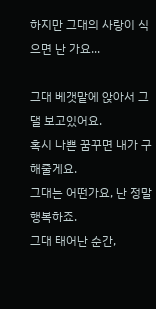하지만 그대의 사랑이 식으면 난 가요...

그대 베갯맡에 앉아서 그댈 보고있어요.
혹시 나쁜 꿈꾸면 내가 구해줄게요.
그대는 어떤가요, 난 정말 행복하죠.
그대 태어난 순간,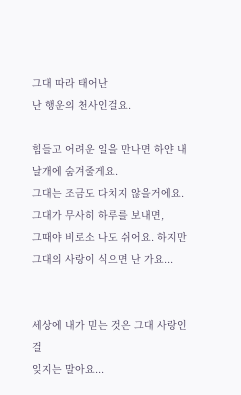그대 따라 태어난
난 행운의 천사인걸요.

힘들고 어려운 일을 만나면 하얀 내 날개에 숨겨줄게요.
그대는 조금도 다치지 않을거에요. 그대가 무사히 하루를 보내면,
그때야 비로소 나도 쉬어요. 하지만 그대의 사랑이 식으면 난 가요...


세상에 내가 믿는 것은 그대 사랑인 걸
잊지는 말아요...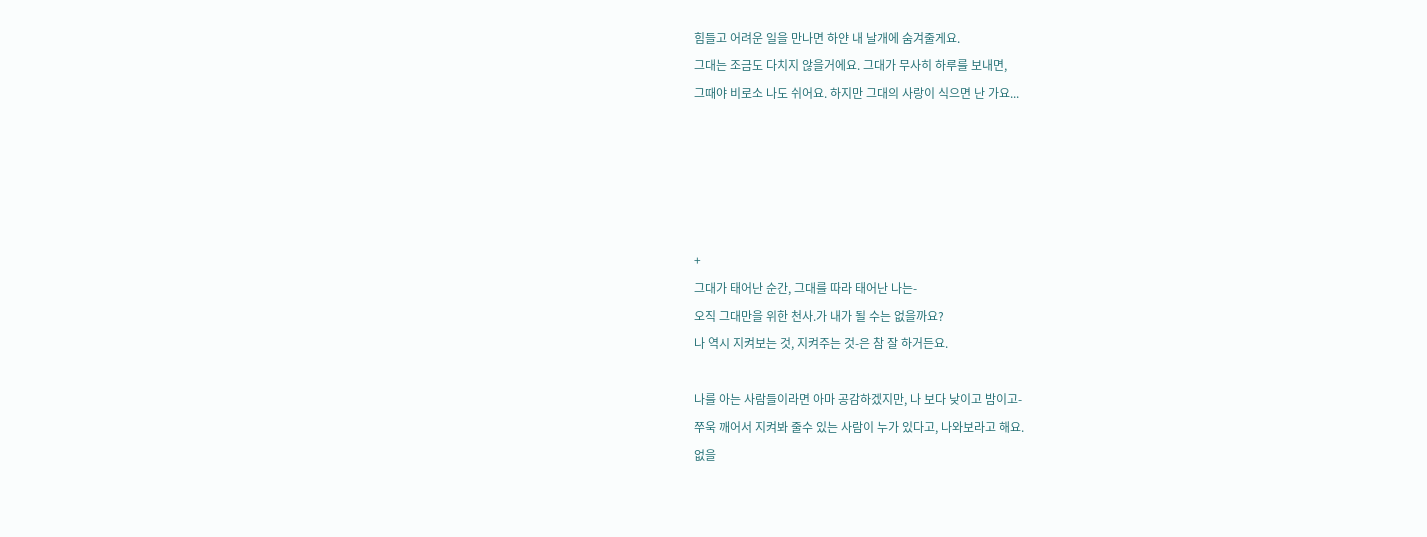힘들고 어려운 일을 만나면 하얀 내 날개에 숨겨줄게요.
그대는 조금도 다치지 않을거에요. 그대가 무사히 하루를 보내면,
그때야 비로소 나도 쉬어요. 하지만 그대의 사랑이 식으면 난 가요...





+
그대가 태어난 순간, 그대를 따라 태어난 나는-
오직 그대만을 위한 천사.가 내가 될 수는 없을까요?
나 역시 지켜보는 것, 지켜주는 것-은 참 잘 하거든요.

나를 아는 사람들이라면 아마 공감하겠지만, 나 보다 낮이고 밤이고-
쭈욱 깨어서 지켜봐 줄수 있는 사람이 누가 있다고, 나와보라고 해요.
없을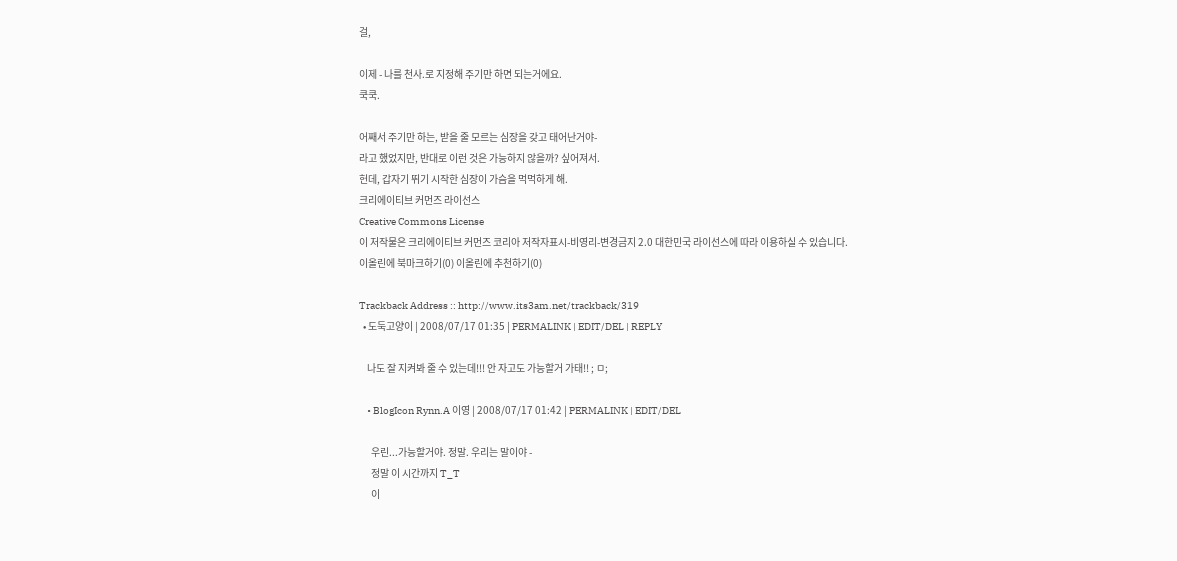걸,

이제 - 나를 천사.로 지정해 주기만 하면 되는거에요.
쿡쿡.

어째서 주기만 하는, 받을 줄 모르는 심장을 갖고 태어난거야-
라고 했었지만, 반대로 이런 것은 가능하지 않을까? 싶어져서.
헌데, 갑자기 뛰기 시작한 심장이 가슴을 먹먹하게 해.
크리에이티브 커먼즈 라이선스
Creative Commons License
이 저작물은 크리에이티브 커먼즈 코리아 저작자표시-비영리-변경금지 2.0 대한민국 라이선스에 따라 이용하실 수 있습니다.
이올린에 북마크하기(0) 이올린에 추천하기(0)

Trackback Address :: http://www.its3am.net/trackback/319
  • 도둑고양이 | 2008/07/17 01:35 | PERMALINK | EDIT/DEL | REPLY

    나도 잘 지켜봐 줄 수 있는데!!! 안 자고도 가능할거 가태!! ; ㅁ;

    • BlogIcon Rynn.A 이영 | 2008/07/17 01:42 | PERMALINK | EDIT/DEL

      우린...가능할거야. 정말. 우리는 말이야 -
      정말 이 시간까지 T_T
      이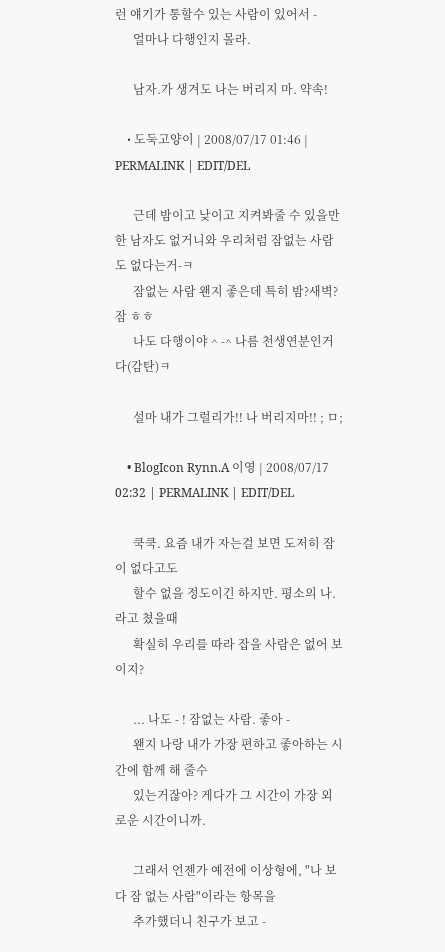런 얘기가 통할수 있는 사람이 있어서 -
      얼마나 다행인지 몰라.

      남자.가 생겨도 나는 버리지 마. 약속!

    • 도둑고양이 | 2008/07/17 01:46 | PERMALINK | EDIT/DEL

      근데 밤이고 낮이고 지켜봐줄 수 있을만한 남자도 없거니와 우리처럼 잠없는 사람도 없다는거-ㅋ
      잠없는 사람 왠지 좋은데 특히 밤?새벽?잠 ㅎㅎ
      나도 다행이야 ^ -^ 나름 천생연분인거다(감탄)ㅋ

      설마 내가 그럴리가!! 나 버리지마!! ; ㅁ;

    • BlogIcon Rynn.A 이영 | 2008/07/17 02:32 | PERMALINK | EDIT/DEL

      쿡쿡. 요즘 내가 자는걸 보면 도저히 잠이 없다고도
      할수 없을 정도이긴 하지만. 평소의 나.라고 쳤을때
      확실히 우리를 따라 잡을 사람은 없어 보이지?

      ... 나도 - ! 잠없는 사람. 좋아 -
      왠지 나랑 내가 가장 편하고 좋아하는 시간에 함께 해 줄수
      있는거잖아? 게다가 그 시간이 가장 외로운 시간이니까.

      그래서 언젠가 예전에 이상형에, "나 보다 잠 없는 사람"이라는 항목을
      추가했더니 친구가 보고 -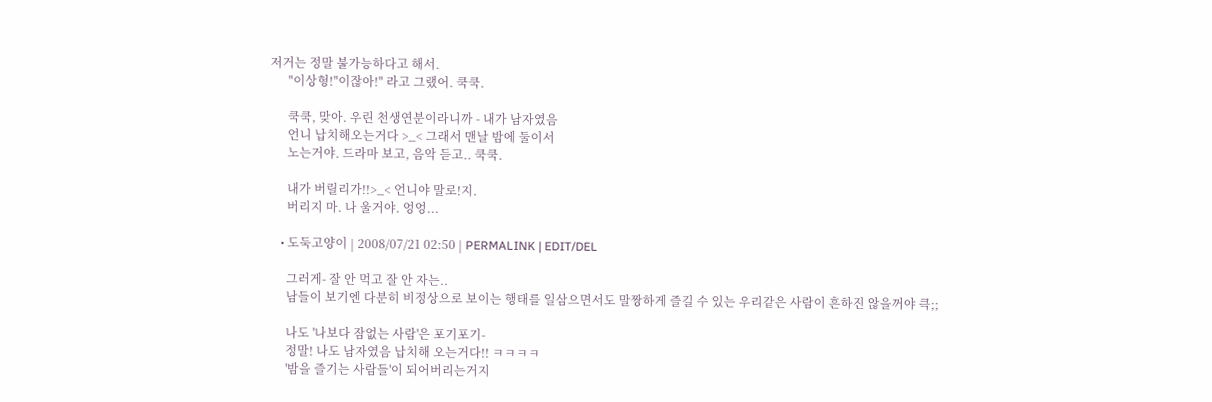저거는 정말 불가능하다고 해서.
      "이상형!"이잖아!" 라고 그랬어. 쿡쿡.

      쿡쿡, 맞아. 우린 천생연분이라니까 - 내가 남자였음
      언니 납치해오는거다 >_< 그래서 맨날 밤에 둘이서
      노는거야. 드라마 보고, 음악 듣고.. 쿡쿡.

      내가 버릴리가!!>_< 언니야 말로!지.
      버리지 마. 나 울거야. 엉엉...

    • 도둑고양이 | 2008/07/21 02:50 | PERMALINK | EDIT/DEL

      그러게- 잘 안 먹고 잘 안 자는..
      남들이 보기엔 다분히 비정상으로 보이는 행태를 일삼으면서도 말짱하게 즐길 수 있는 우리같은 사람이 흔하진 않을꺼야 큭;;

      나도 '나보다 잠없는 사람'은 포기포기-
      정말! 나도 남자였음 납치해 오는거다!! ㅋㅋㅋㅋ
      '밤을 즐기는 사람들'이 되어버리는거지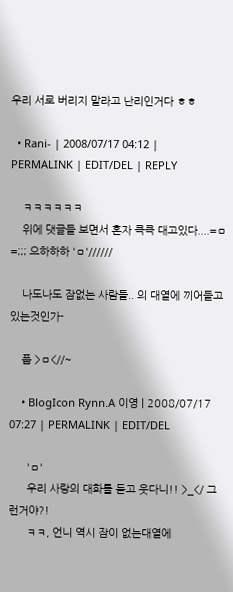우리 서로 버리지 말라고 난리인거다 ㅎㅎ

  • Rani- | 2008/07/17 04:12 | PERMALINK | EDIT/DEL | REPLY

    ㅋㅋㅋㅋㅋㅋ
    위에 댓글들 보면서 혼자 큭큭 대고있다....=ㅁ=;;; 으하하하 'ㅁ'//////

    나도나도 잠없는 사람들.. 의 대열에 끼어들고 있는것인가-

    풉 >ㅁ<//~

    • BlogIcon Rynn.A 이영 | 2008/07/17 07:27 | PERMALINK | EDIT/DEL

      'ㅁ'
      우리 사랑의 대화를 듣고 웃다니!! >_</ 그런거야?!
      ㅋㅋ, 언니 역시 잠이 없는대열에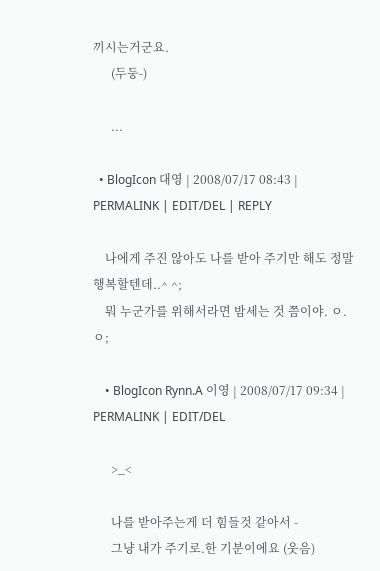끼시는거군요.
      (두둥-)

      ...

  • BlogIcon 대영 | 2008/07/17 08:43 | PERMALINK | EDIT/DEL | REPLY

    나에게 주진 않아도 나를 받아 주기만 해도 정말 행복할텐데..^ ^;
    뭐 누군가를 위해서라면 밤세는 것 쯤이야. ㅇ.ㅇ;

    • BlogIcon Rynn.A 이영 | 2008/07/17 09:34 | PERMALINK | EDIT/DEL

      >_<

      나를 받아주는게 더 힘들것 같아서 -
      그냥 내가 주기로.한 기분이에요 (웃음)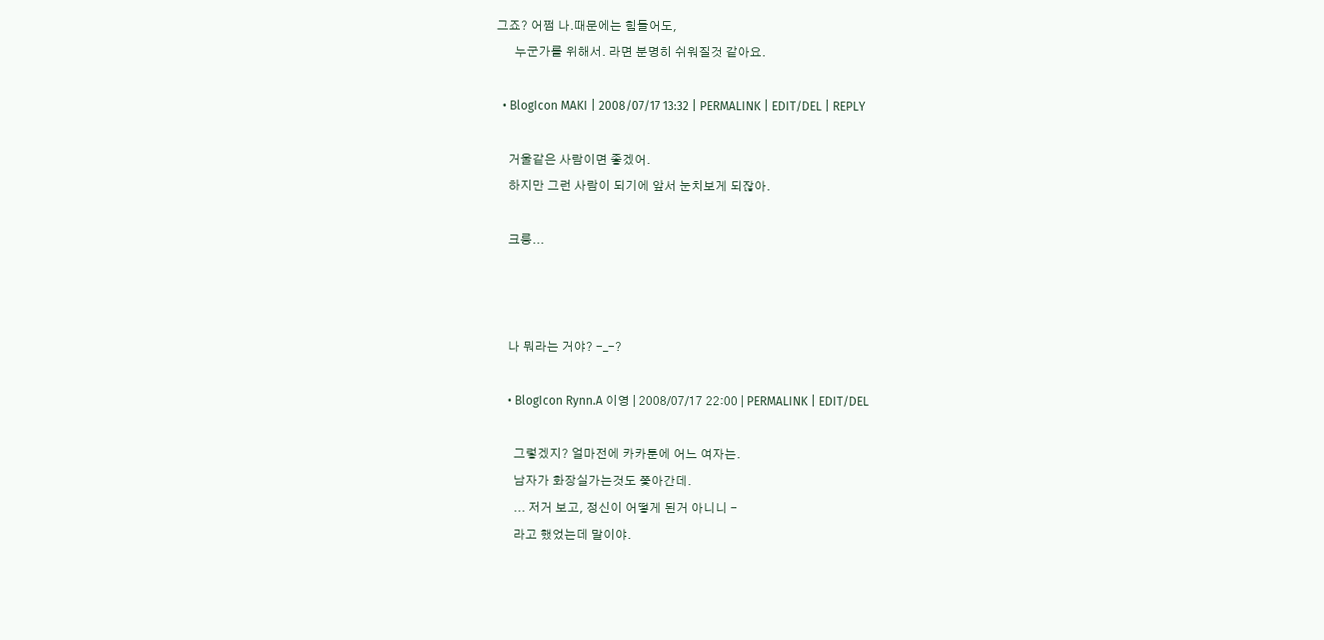그죠? 어쩜 나.때문에는 힘들어도,
      누군가를 위해서. 라면 분명히 쉬워질것 같아요.

  • BlogIcon MAKI | 2008/07/17 13:32 | PERMALINK | EDIT/DEL | REPLY

    거울같은 사람이면 좋겠어.
    하지만 그런 사람이 되기에 앞서 눈치보게 되잖아.

    크릉...



    나 뭐라는 거야? -_-?

    • BlogIcon Rynn.A 이영 | 2008/07/17 22:00 | PERMALINK | EDIT/DEL

      그렇겠지? 얼마전에 카카툰에 어느 여자는.
      남자가 화장실가는것도 쫓아간데.
      ... 저거 보고, 정신이 어떻게 된거 아니니 -
      라고 했었는데 말이야.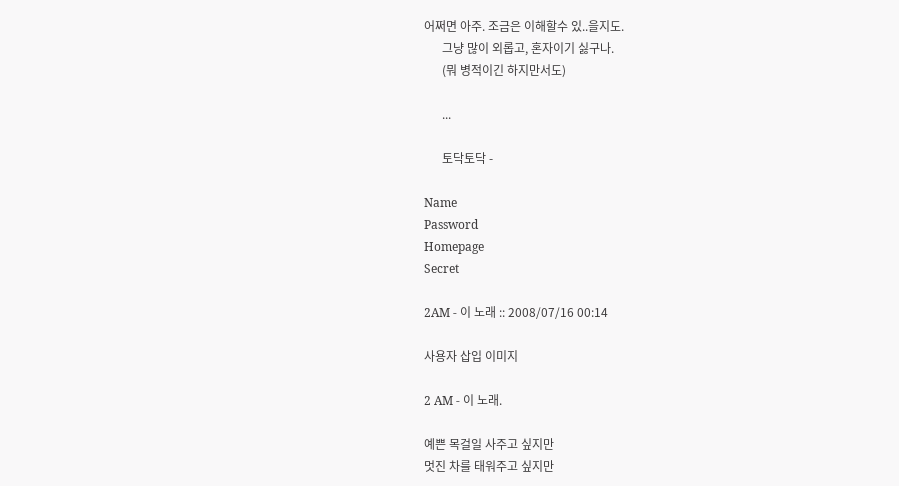어쩌면 아주. 조금은 이해할수 있..을지도.
      그냥 많이 외롭고, 혼자이기 싫구나.
      (뭐 병적이긴 하지만서도)

      ...

      토닥토닥 -

Name
Password
Homepage
Secret

2AM - 이 노래 :: 2008/07/16 00:14

사용자 삽입 이미지

2 AM - 이 노래.

예쁜 목걸일 사주고 싶지만
멋진 차를 태워주고 싶지만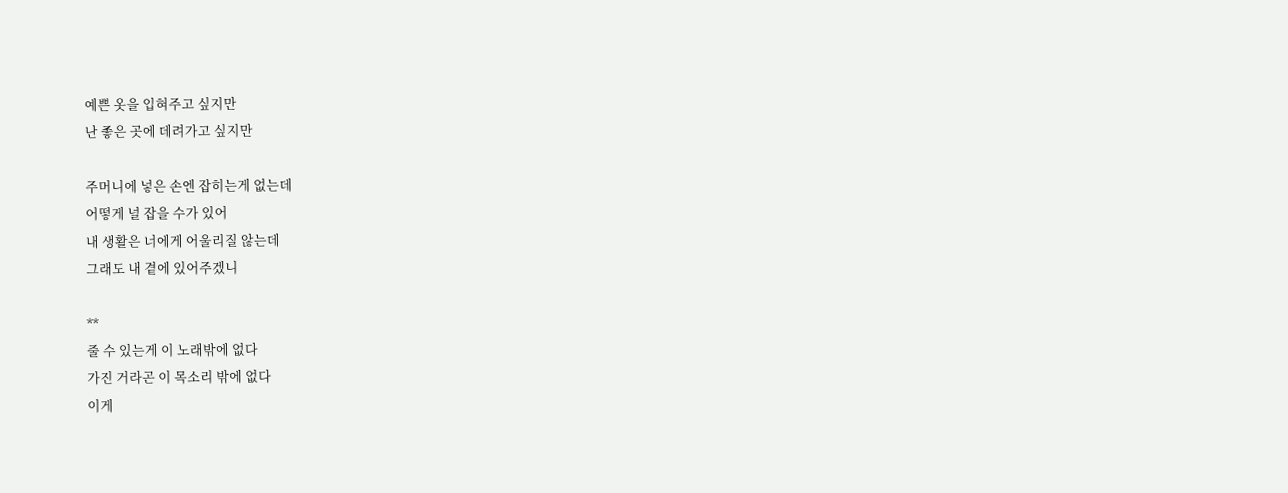예쁜 옷을 입혀주고 싶지만
난 좋은 곳에 데려가고 싶지만

주머니에 넣은 손엔 잡히는게 없는데
어떻게 널 잡을 수가 있어
내 생활은 너에게 어울리질 않는데
그래도 내 곁에 있어주겠니

**
줄 수 있는게 이 노래밖에 없다
가진 거라곤 이 목소리 밖에 없다
이게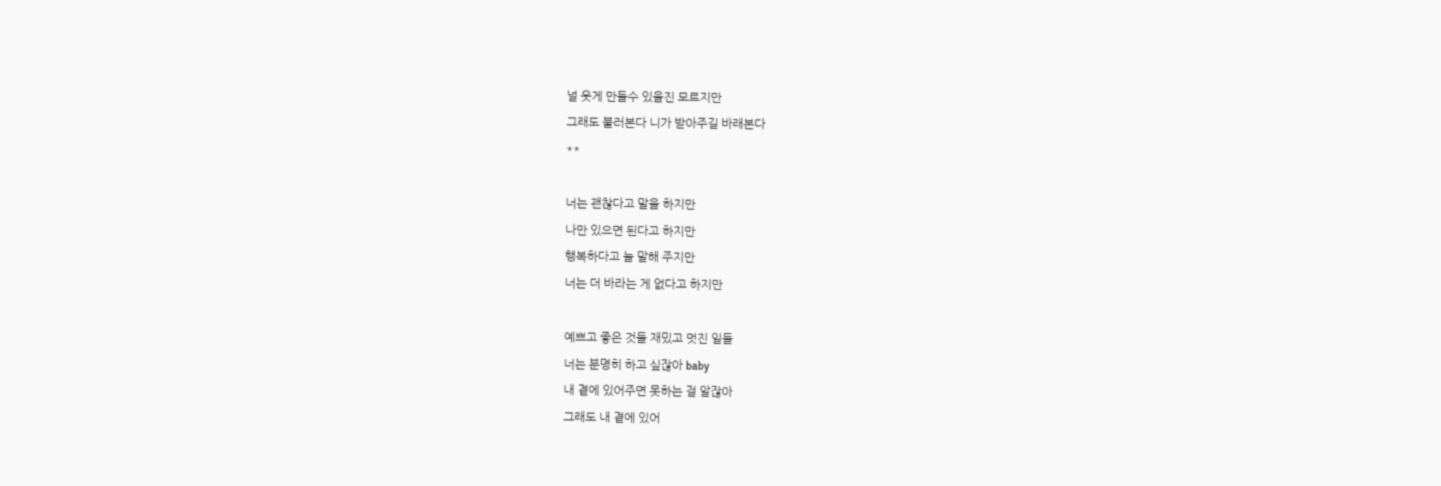널 웃게 만들수 있을진 모르지만
그래도 불러본다 니가 받아주길 바래본다
**

너는 괜찮다고 말을 하지만
나만 있으면 된다고 하지만
행복하다고 늘 말해 주지만
너는 더 바라는 게 없다고 하지만

예쁘고 좋은 것들 재밌고 멋진 일들
너는 분명히 하고 싶잖아 baby
내 곁에 있어주면 못하는 걸 알잖아
그래도 내 곁에 있어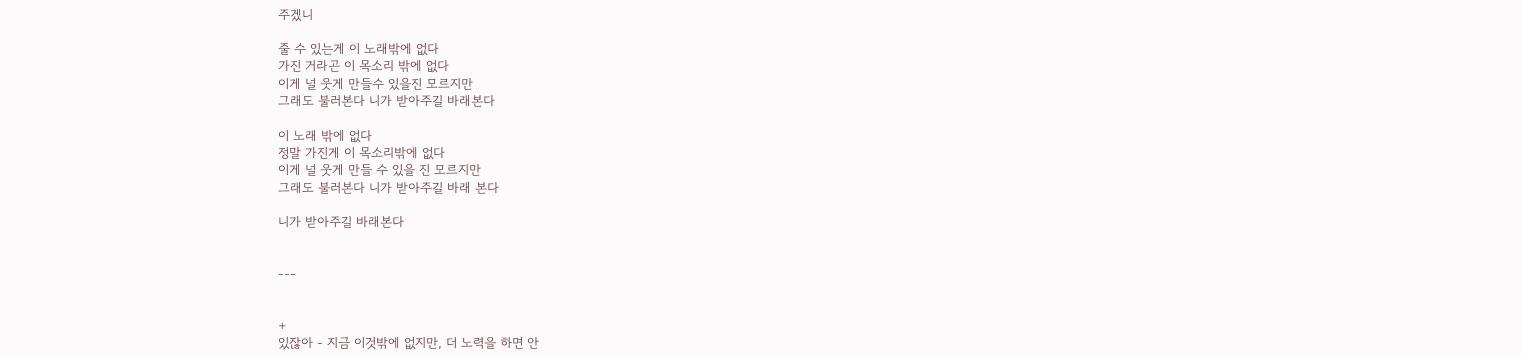주겠니

줄 수 있는게 이 노래밖에 없다
가진 거라곤 이 목소리 밖에 없다
이게 널 웃게 만들수 있을진 모르지만
그래도 불러본다 니가 받아주길 바래본다

이 노래 밖에 없다
정말 가진게 이 목소리밖에 없다
이게 널 웃게 만들 수 있을 진 모르지만
그래도 불러본다 니가 받아주길 바래 본다

니가 받아주길 바래본다


---


+
있잖아 - 지금 이것밖에 없지만, 더 노력을 하면 안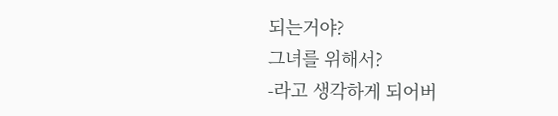되는거야?
그녀를 위해서?
-라고 생각하게 되어버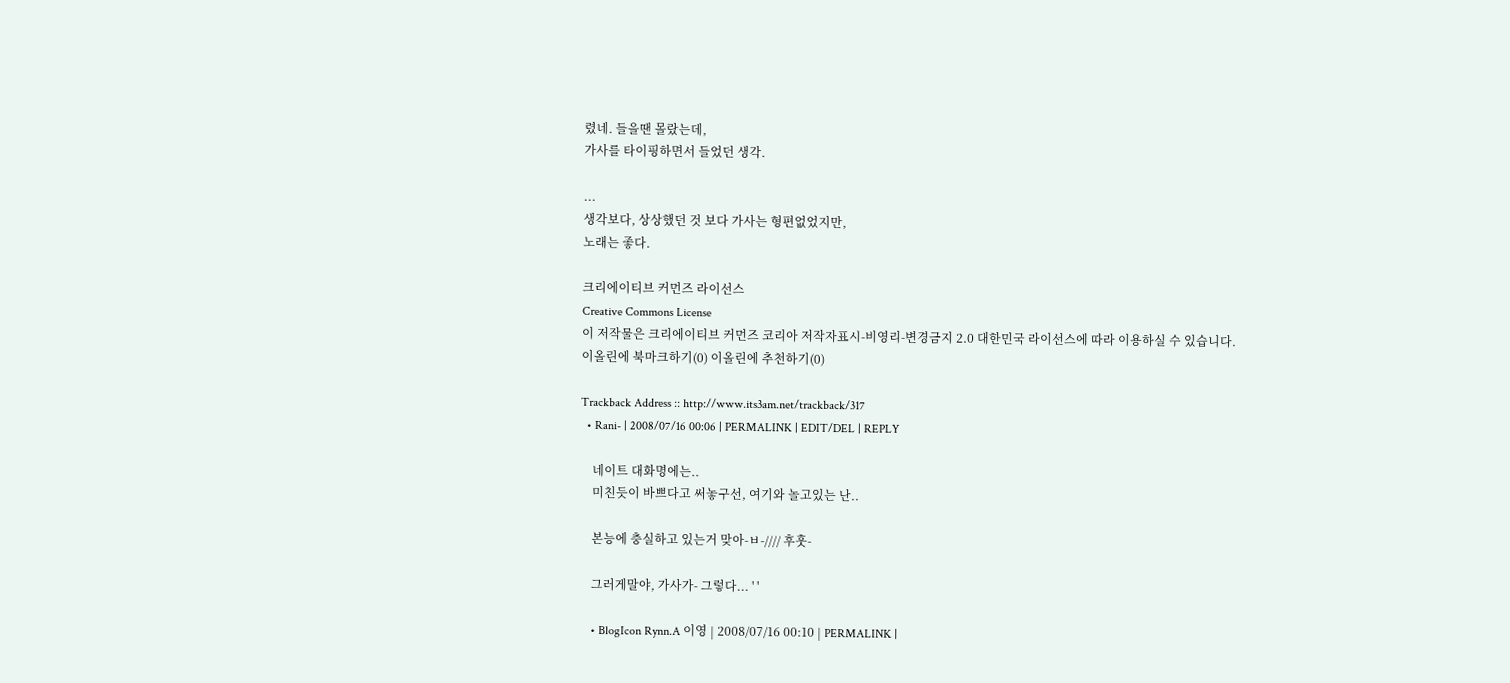렸네. 들을땐 몰랐는데,
가사를 타이핑하면서 들었던 생각.

...
생각보다, 상상했던 것 보다 가사는 형편없었지만,
노래는 좋다.

크리에이티브 커먼즈 라이선스
Creative Commons License
이 저작물은 크리에이티브 커먼즈 코리아 저작자표시-비영리-변경금지 2.0 대한민국 라이선스에 따라 이용하실 수 있습니다.
이올린에 북마크하기(0) 이올린에 추천하기(0)

Trackback Address :: http://www.its3am.net/trackback/317
  • Rani- | 2008/07/16 00:06 | PERMALINK | EDIT/DEL | REPLY

    네이트 대화명에는..
    미친듯이 바쁘다고 써놓구선, 여기와 놀고있는 난..

    본능에 충실하고 있는거 맞아-ㅂ-//// 후훗-

    그러게말야, 가사가- 그렇다... ' '

    • BlogIcon Rynn.A 이영 | 2008/07/16 00:10 | PERMALINK |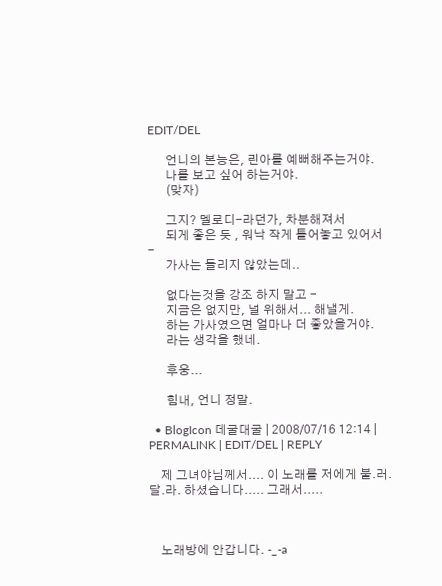EDIT/DEL

      언니의 본능은, 린아를 예뻐해주는거야.
      나를 보고 싶어 하는거야.
      (맞자)

      그지? 멜로디-라던가, 차분해져서
      되게 좋은 듯 , 워낙 작게 틀어놓고 있어서 -
      가사는 들리지 않았는데..

      없다는것을 강조 하지 말고 -
      지금은 없지만, 널 위해서... 해낼게.
      하는 가사였으면 얼마나 더 좋았을거야.
      라는 생각을 했네.

      후웅...

      힘내, 언니 정말.

  • BlogIcon 데굴대굴 | 2008/07/16 12:14 | PERMALINK | EDIT/DEL | REPLY

    제 그녀야님께서.... 이 노래를 저에게 불.러.달.라. 하셨습니다..... 그래서.....



    노래방에 안갑니다. -_-a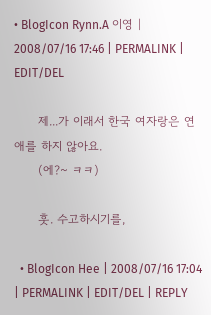• BlogIcon Rynn.A 이영 | 2008/07/16 17:46 | PERMALINK | EDIT/DEL

      제...가 이래서 한국 여자랑은 연애를 하지 않아요.
      (에?~ ㅋㅋ)

      훗. 수고하시기를,

  • BlogIcon Hee | 2008/07/16 17:04 | PERMALINK | EDIT/DEL | REPLY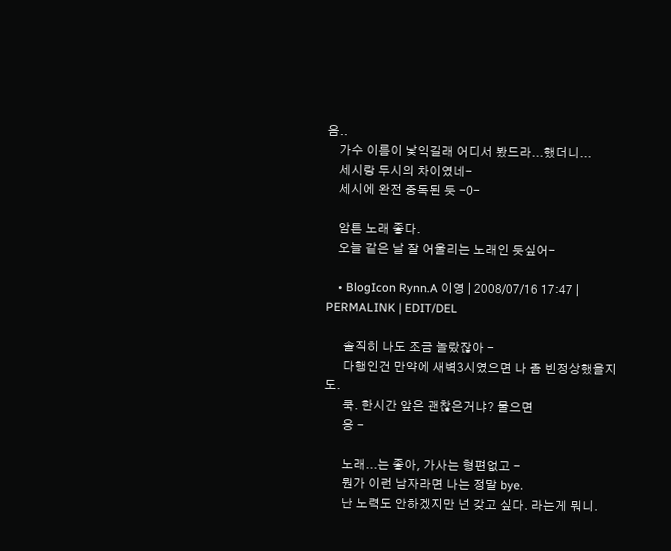음..
    가수 이름이 낯익길래 어디서 봤드라...했더니...
    세시랑 두시의 차이였네-
    세시에 완전 중독된 듯 -0-

    암튼 노래 좋다.
    오늘 같은 날 잘 어울리는 노래인 듯싶어-

    • BlogIcon Rynn.A 이영 | 2008/07/16 17:47 | PERMALINK | EDIT/DEL

      솔직히 나도 조금 놀랐잖아 -
      다행인건 만약에 새벽3시였으면 나 좀 빈정상했을지도.
      쿡. 한시간 앞은 괜찮은거냐? 물으면
      응 -

      노래...는 좋아, 가사는 형편없고 -
      뭔가 이런 남자라면 나는 정말 bye.
      난 노력도 안하겠지만 넌 갖고 싶다. 라는게 뭐니.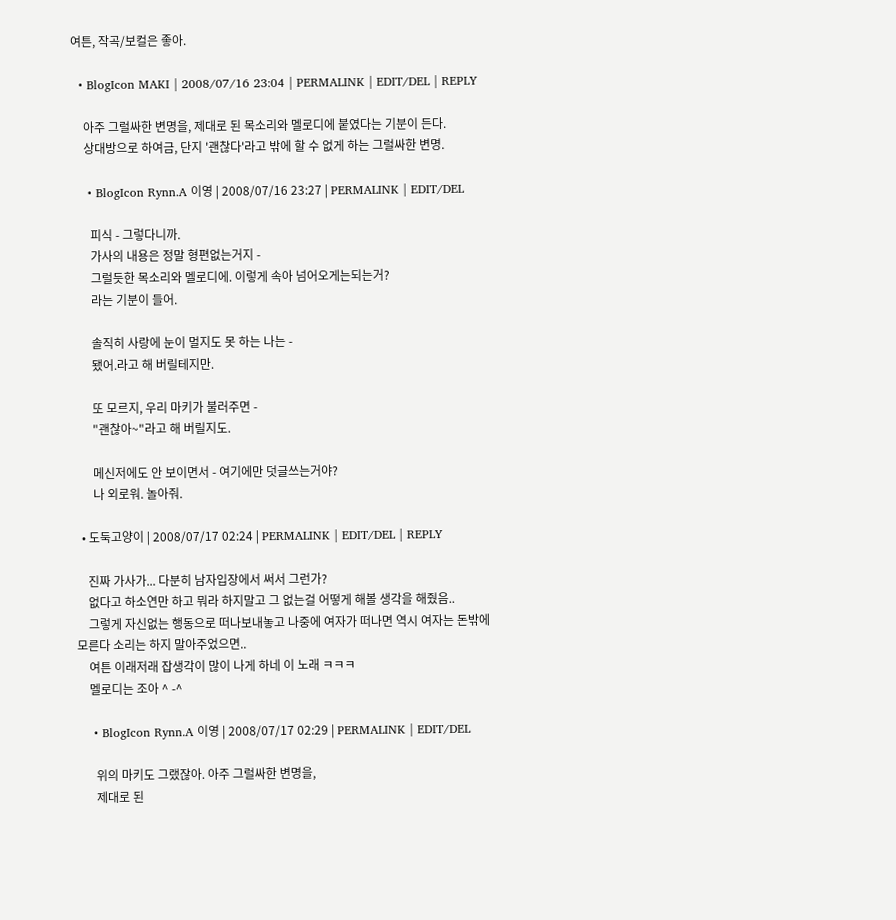여튼, 작곡/보컬은 좋아.

  • BlogIcon MAKI | 2008/07/16 23:04 | PERMALINK | EDIT/DEL | REPLY

    아주 그럴싸한 변명을, 제대로 된 목소리와 멜로디에 붙였다는 기분이 든다.
    상대방으로 하여금, 단지 '괜찮다'라고 밖에 할 수 없게 하는 그럴싸한 변명.

    • BlogIcon Rynn.A 이영 | 2008/07/16 23:27 | PERMALINK | EDIT/DEL

      피식 - 그렇다니까.
      가사의 내용은 정말 형편없는거지 -
      그럴듯한 목소리와 멜로디에. 이렇게 속아 넘어오게는되는거?
      라는 기분이 들어.

      솔직히 사랑에 눈이 멀지도 못 하는 나는 -
      됐어.라고 해 버릴테지만.

      또 모르지, 우리 마키가 불러주면 -
      "괜찮아~"라고 해 버릴지도.

      메신저에도 안 보이면서 - 여기에만 덧글쓰는거야?
      나 외로워. 놀아줘.

  • 도둑고양이 | 2008/07/17 02:24 | PERMALINK | EDIT/DEL | REPLY

    진짜 가사가... 다분히 남자입장에서 써서 그런가?
    없다고 하소연만 하고 뭐라 하지말고 그 없는걸 어떻게 해볼 생각을 해줬음..
    그렇게 자신없는 행동으로 떠나보내놓고 나중에 여자가 떠나면 역시 여자는 돈밖에 모른다 소리는 하지 말아주었으면..
    여튼 이래저래 잡생각이 많이 나게 하네 이 노래 ㅋㅋㅋ
    멜로디는 조아 ^ -^

    • BlogIcon Rynn.A 이영 | 2008/07/17 02:29 | PERMALINK | EDIT/DEL

      위의 마키도 그랬잖아. 아주 그럴싸한 변명을,
      제대로 된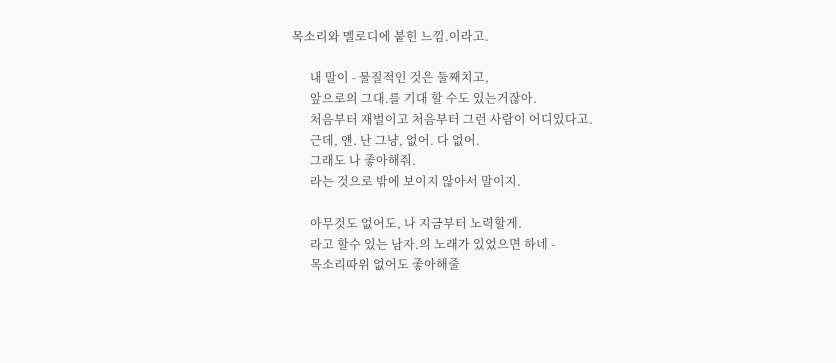목소리와 멜로디에 붙힌 느낌.이라고.

      내 말이 - 물질적인 것은 둘째치고,
      앞으로의 그대.를 기대 할 수도 있는거잖아.
      처음부터 재벌이고 처음부터 그런 사람이 어디있다고.
      근데, 얜. 난 그냥, 없어. 다 없어.
      그래도 나 좋아해줘.
      라는 것으로 밖에 보이지 않아서 말이지.

      아무것도 없어도, 나 지금부터 노력할게.
      라고 할수 있는 남자.의 노래가 있었으면 하네 -
      목소리따위 없어도 좋아해줄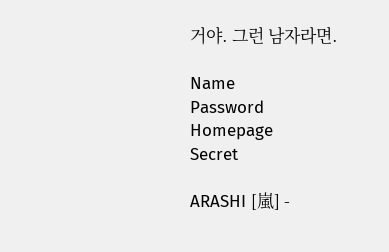거야. 그런 남자라면.

Name
Password
Homepage
Secret

ARASHI [嵐] -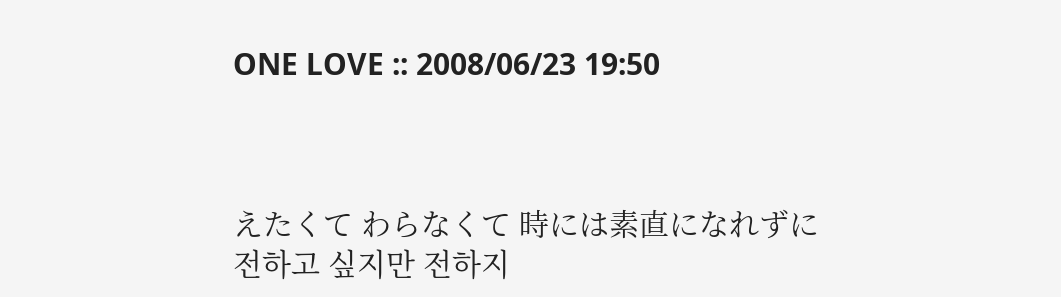ONE LOVE :: 2008/06/23 19:50



えたくて わらなくて 時には素直になれずに
전하고 싶지만 전하지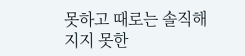못하고 때로는 솔직해지지 못한